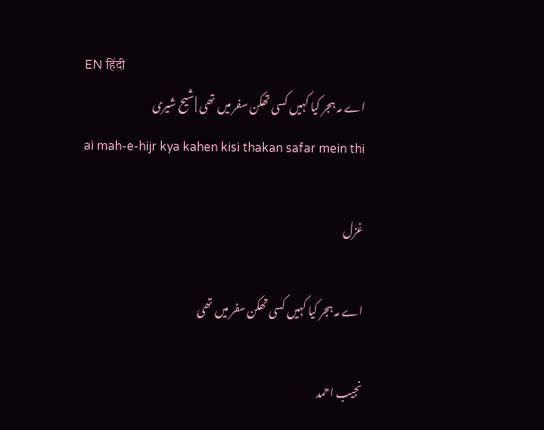EN हिंदी
اے مہ ہجر کیا کہیں کسی تھکن سفر میں تھی | شیح شیری
ai mah-e-hijr kya kahen kisi thakan safar mein thi

غزل

اے مہ ہجر کیا کہیں کسی تھکن سفر میں تھی

نجیب احمد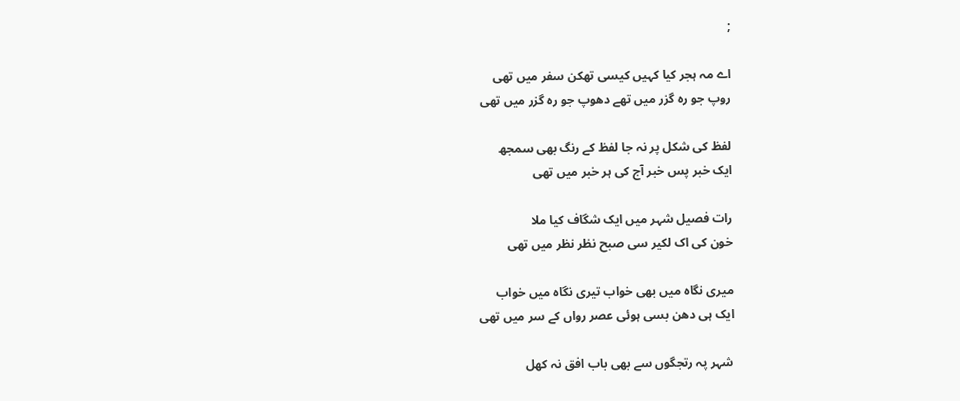;

اے مہ ہجر کیا کہیں کیسی تھکن سفر میں تھی
روپ جو رہ گزر میں تھے دھوپ جو رہ گزر میں تھی

لفظ کی شکل پر نہ جا لفظ کے رنگ بھی سمجھ
ایک خبر پس خبر آج کی ہر خبر میں تھی

رات فصیل شہر میں ایک شگاف کیا ملا
خون کی اک لکیر سی صبح نظر نظر میں تھی

میری نگاہ میں بھی خواب تیری نگاہ میں خواب
ایک ہی دھن بسی ہوئی عصر رواں کے سر میں تھی

شہر پہ رتجگوں سے بھی باب افق نہ کھل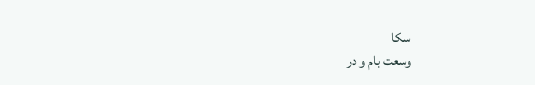سکا
وسعت بام و در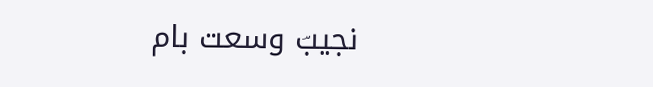نجیبؔ وسعت بام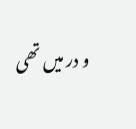و در میں تھی